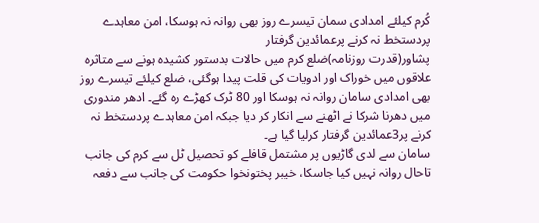کُرم کیلئے امدادی سمان تیسرے روز بھی روانہ نہ ہوسکا، امن معاہدے پردستخط نہ کرنے پرعمائدین گرفتار
پشاور(قدرت روزنامہ)ضلع کرم میں حالات بدستور کشیدہ ہونے سے متاثرہ علاقوں میں خوراک اور ادویات کی قلت پیدا ہوگئی، ضلع کیلئے تیسرے روز بھی امدادی سامان روانہ نہ ہوسکا اور 80 ٹرک کھڑے رہ گئے۔ ادھر مندوری میں دھرنا شرکا نے اٹھنے سے انکار کر دیا جبکہ امن معاہدے پردستخط نہ کرنے پر3عمائدین گرفتار کرلیا گیا ہے۔
سامان سے لدی گاڑیوں پر مشتمل قافلے کو تحصیل ٹل سے کرم کی جانب تاحال روانہ نہیں کیا جاسکا، خیبر پختونخوا حکومت کی جانب سے دفعہ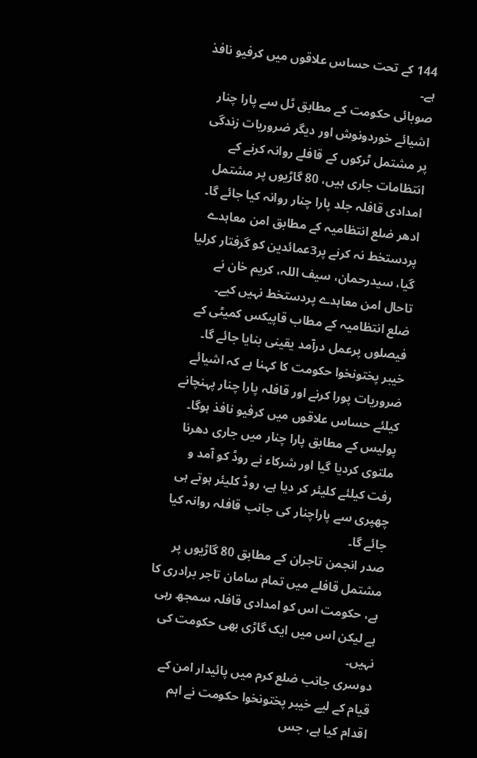144 کے تحت حساس علاقوں میں کرفیو نافذ ہے۔
صوبائی حکومت کے مطابق ٹل سے پارا چنار اشیائے خوردونوش اور دیگر ضروریات زندگی پر مشتمل ٹرکوں کے قافلے روانہ کرنے کے انتظامات جاری ہیں، 80 گاڑیوں پر مشتمل امدادی قافلہ جلد پارا چنار روانہ کیا جائے گا۔
ادھر ضلع انتظامیہ کے مطابق امن معاہدے پردستخط نہ کرنے پر3عمائدین کو گرفتار کرلیا گیا، سیدرحمان، سیف اللہ، کریم خان نے تاحال امن معاہدے پردستخط نہیں کیے۔
ضلع انتظامیہ کے مطاب قاپیکس کمیٹی کے فیصلوں پرعمل درآمد یقینی بنایا جائے گا۔
خیبر پختونخوا حکومت کا کہنا ہے کہ اشیائے ضروریات پورا کرنے اور قافلہ پارا چنار پہنچانے کیلئے حساس علاقوں میں کرفیو نافذ ہوگا۔
پولیس کے مطابق پارا چنار میں جاری دھرنا ملتوی کردیا گیا اور شرکاء نے روڈ کو آمد و رفت کیلئے کلیئر کر دیا ہے، روڈ کلیئر ہوتے ہی چھپری سے پاراچنار کی جانب قافلہ روانہ کیا جائے گا۔
صدر انجمن تاجران کے مطابق 80 گاڑیوں پر مشتمل قافلے میں تمام سامان تاجر برادری کا ہے، حکومت اس کو امدادی قافلہ سمجھ رہی ہے لیکن اس میں ایک گاڑی بھی حکومت کی نہیں۔
دوسری جانب ضلع کرم میں پائیدار امن کے قیام کے لیے خیبر پختونخوا حکومت نے اہم اقدام کیا ہے، جس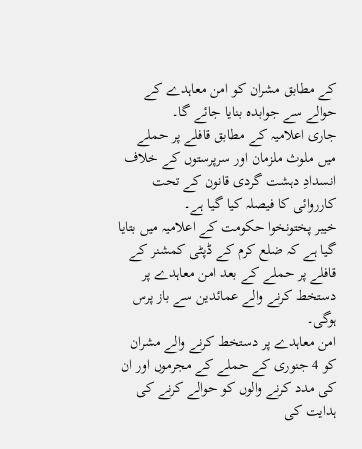کے مطابق مشران کو امن معاہدے کے حوالے سے جوابدہ بنایا جائے گا۔
جاری اعلامیہ کے مطابق قافلے پر حملے میں ملوث ملزمان اور سرپرستوں کے خلاف انسدادِ دہشت گردی قانون کے تحت کارروائی کا فیصلہ کیا گیا ہے۔
خیبر پختونخوا حکومت کے اعلامیہ میں بتایا گیا ہے کہ ضلع کرم کے ڈپٹی کمشنر کے قافلے پر حملے کے بعد امن معاہدے پر دستخط کرنے والے عمائدین سے باز پرس ہوگی۔
امن معاہدے پر دستخط کرنے والے مشران کو 4 جنوری کے حملے کے مجرموں اور ان کی مدد کرنے والوں کو حوالے کرنے کی ہدایت کی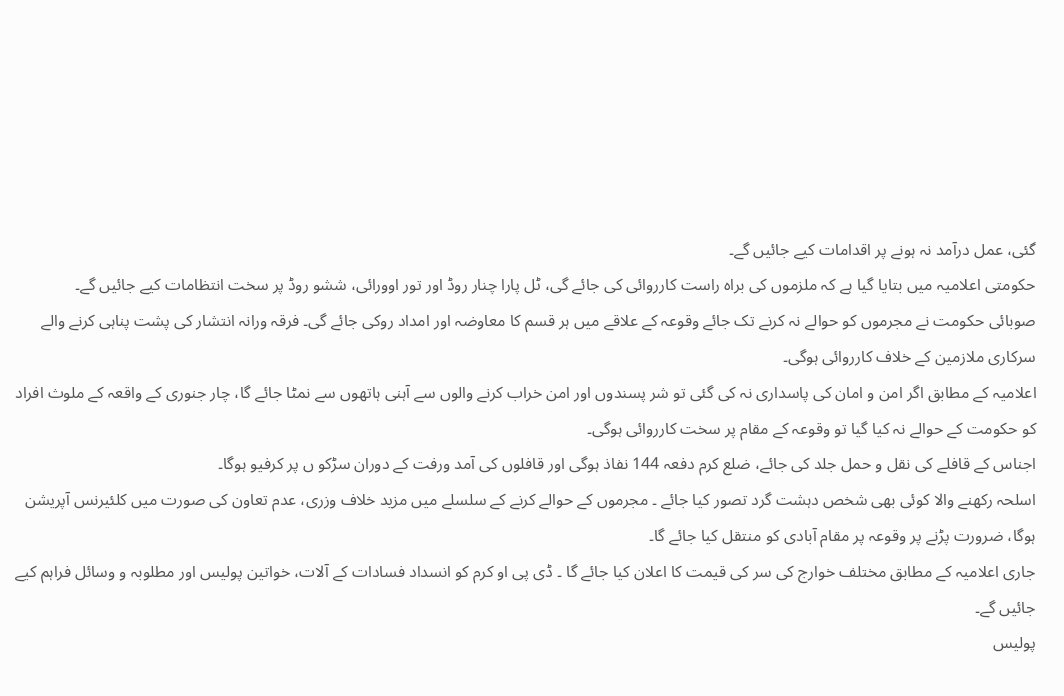گئی، عمل درآمد نہ ہونے پر اقدامات کیے جائیں گے۔
حکومتی اعلامیہ میں بتایا گیا ہے کہ ملزموں کی براہ راست کارروائی کی جائے گی، ٹل پارا چنار روڈ اور تور اوورائی، ششو روڈ پر سخت انتظامات کیے جائیں گے۔
صوبائی حکومت نے مجرموں کو حوالے نہ کرنے تک جائے وقوعہ کے علاقے میں ہر قسم کا معاوضہ اور امداد روکی جائے گی۔ فرقہ ورانہ انتشار کی پشت پناہی کرنے والے سرکاری ملازمین کے خلاف کارروائی ہوگی۔
اعلامیہ کے مطابق اگر امن و امان کی پاسداری نہ کی گئی تو شر پسندوں اور امن خراب کرنے والوں سے آہنی ہاتھوں سے نمٹا جائے گا، چار جنوری کے واقعہ کے ملوث افراد کو حکومت کے حوالے نہ کیا گیا تو وقوعہ کے مقام پر سخت کارروائی ہوگی۔
اجناس کے قافلے کی نقل و حمل جلد کی جائے، ضلع کرم دفعہ 144 نفاذ ہوگی اور قافلوں کی آمد ورفت کے دوران سڑکو ں پر کرفیو ہوگا۔
اسلحہ رکھنے والا کوئی بھی شخص دہشت گرد تصور کیا جائے ۔ مجرموں کے حوالے کرنے کے سلسلے میں مزید خلاف وزری، عدم تعاون کی صورت میں کلئیرنس آپریشن ہوگا، ضرورت پڑنے پر وقوعہ پر مقام آبادی کو منتقل کیا جائے گا۔
جاری اعلامیہ کے مطابق مختلف خوارج کی سر کی قیمت کا اعلان کیا جائے گا ۔ ڈی پی او کرم کو انسداد فسادات کے آلات، خواتین پولیس اور مطلوبہ و وسائل فراہم کیے جائیں گے۔
پولیس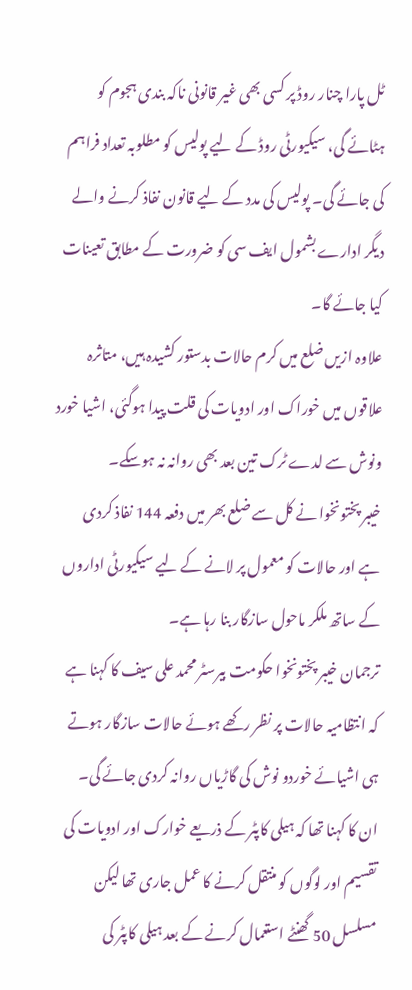ٹل پارا چنار روڈ پر کسی بھی غیر قانونی ناکہ بندی ہجوم کو ہٹائے گی، سیکیورٹی روڈ کے لیے پولیس کو مطلوبہ تعداد فراہم کی جائے گی۔ پولیس کی مدد کے لیے قانون نفاذ کرنے والے دیگر ادارے بشمول ایف سی کو ضرورت کے مطابق تعینات کیا جائے گا۔
علاوہ ازیں ضلع میں کرم حالات بدستور کشیدہ ہیں، متاثرہ علاقوں میں خوراک اور ادویات کی قلت پیدا ہوگئی، اشیا خورد ونوش سے لدے ٹرک تین بعد بھی روانہ نہ ہوسکے۔
خیبر پختونخوا نے کل سے ضلع بھر میں دفعہ 144 نفاذ کردی ہے اور حالات کو معمول پر لانے کے لیے سیکیورٹی اداروں کے ساتھ ملکر ماحول سازگار بنا رہا ہے۔
ترجمان خیبر پختونخوا حکومت بیرسٹر محمد علی سیف کا کہنا ہے کہ انتظامیہ حالات پر نظر رکھے ہوئے حالات سازگار ہوتے ہی اشیائے خوردو نوش کی گاڑیاں روانہ کردی جائے گی۔
ان کا کہنا تھا کہ ہیلی کاپٹر کے ذریعے خوارک اور ادویات کی تقسیم اور لوگوں کو منتقل کرنے کا عمل جاری تھا لیکن مسلسل 50 گھنٹے استعمال کرنے کے بعد ہیلی کاپٹر کی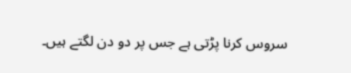سروس کرنا پڑتی ہے جس پر دو دن لگتے ہیں۔